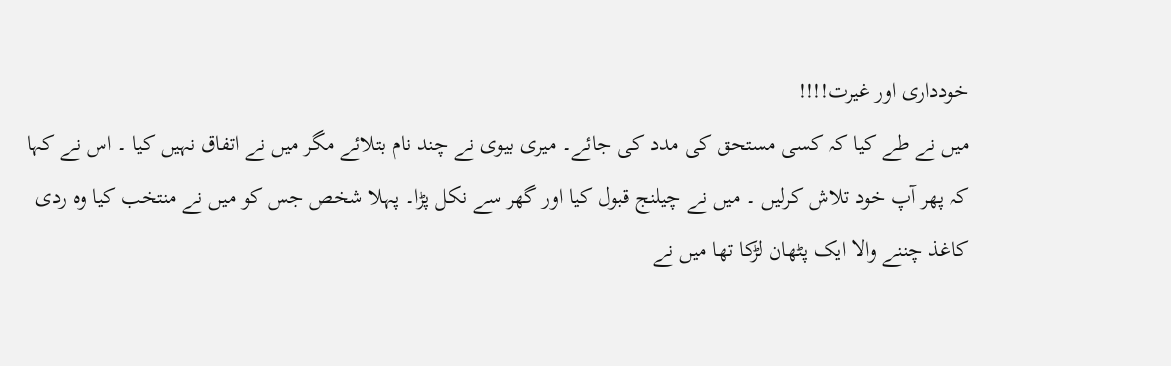خودداری اور غیرت!!!!
میں نے طے کیا کہ کسی مستحق کی مدد کی جائے۔ میری بیوی نے چند نام بتلائے مگر میں نے اتفاق نہیں کیا ۔ اس نے کہا کہ پھر آپ خود تلاش کرلیں ۔ میں نے چیلنج قبول کیا اور گھر سے نکل پڑا۔ پہلا شخص جس کو میں نے منتخب کیا وہ ردی کاغذ چننے والا ایک پٹھان لڑکا تھا میں نے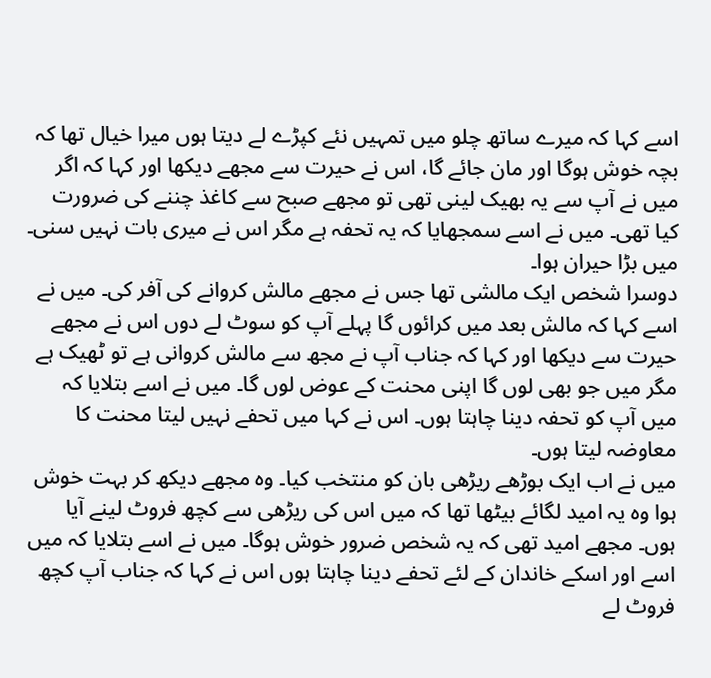اسے کہا کہ میرے ساتھ چلو میں تمہیں نئے کپڑے لے دیتا ہوں میرا خیال تھا کہ بچہ خوش ہوگا اور مان جائے گا، اس نے حیرت سے مجھے دیکھا اور کہا کہ اگر میں نے آپ سے یہ بھیک لینی تھی تو مجھے صبح سے کاغذ چننے کی ضرورت کیا تھی۔ میں نے اسے سمجھایا کہ یہ تحفہ ہے مگر اس نے میری بات نہیں سنی۔ میں بڑا حیران ہوا۔
دوسرا شخص ایک مالشی تھا جس نے مجھے مالش کروانے کی آفر کی۔ میں نے اسے کہا کہ مالش بعد میں کرائوں گا پہلے آپ کو سوٹ لے دوں اس نے مجھے حیرت سے دیکھا اور کہا کہ جناب آپ نے مجھ سے مالش کروانی ہے تو ٹھیک ہے مگر میں جو بھی لوں گا اپنی محنت کے عوض لوں گا۔ میں نے اسے بتلایا کہ میں آپ کو تحفہ دینا چاہتا ہوں۔ اس نے کہا میں تحفے نہیں لیتا محنت کا معاوضہ لیتا ہوں۔
میں نے اب ایک بوڑھے ریڑھی بان کو منتخب کیا۔ وہ مجھے دیکھ کر بہت خوش ہوا وہ یہ امید لگائے بیٹھا تھا کہ میں اس کی ریڑھی سے کچھ فروٹ لینے آیا ہوں۔ مجھے امید تھی کہ یہ شخص ضرور خوش ہوگا۔ میں نے اسے بتلایا کہ میں اسے اور اسکے خاندان کے لئے تحفے دینا چاہتا ہوں اس نے کہا کہ جناب آپ کچھ فروٹ لے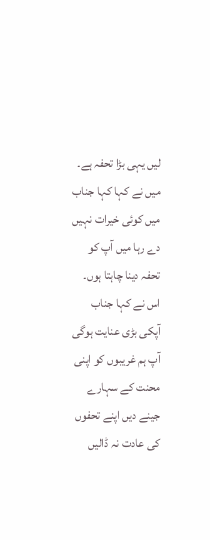لیں یہی بڑا تحفہ ہے۔ میں نے کہا کہا جناب میں کوئی خیرات نہیں دے رہا میں آپ کو تحفہ دینا چاہتا ہوں۔
اس نے کہا جناب آپکی بڑی عنایت ہوگی آپ ہم غریبوں کو اپنی محنت کے سہارے جینے دیں اپنے تحفوں کی عادت نہ ڈالیں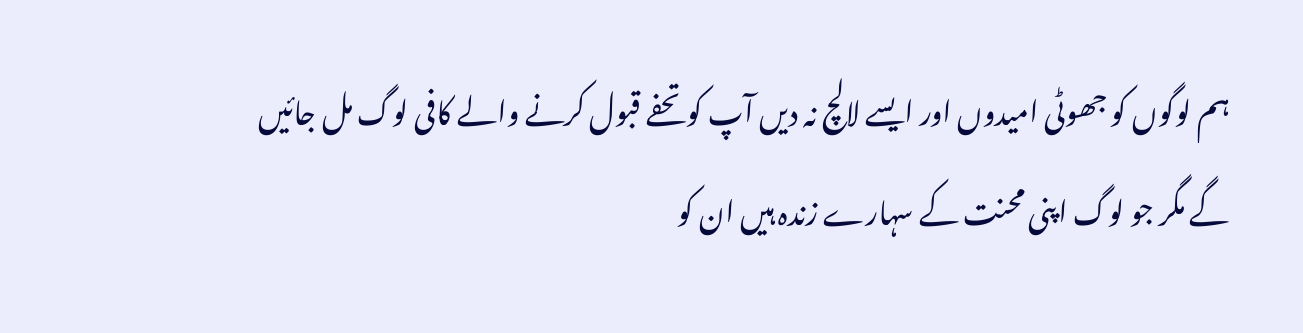ہم لوگوں کو جھوٹی امیدوں اور ایسے لالچ نہ دیں آپ کو تحفے قبول کرنے والے کافی لوگ مل جائیں گے مگر جو لوگ اپنی محنت کے سہارے زندہ ہیں ان کو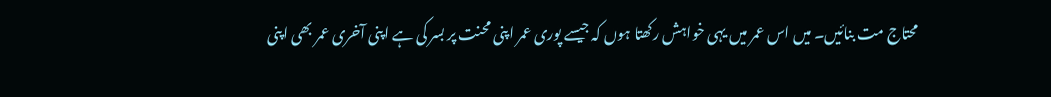محتاج مت بنائیں۔ میں اس عمر میں یہی خواہش رکھتا ہوں کہ جیسے پوری عمر اپنی محنت پر بسر کی ہے اپنی آخری عمر بھی اپنی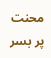محنت پر بسر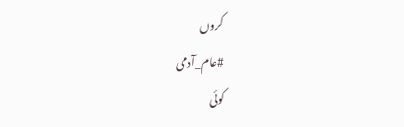کروں
#عام_آدمی
کوئی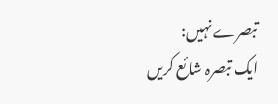تبصرے نہیں:
ایک تبصرہ شائع کریں